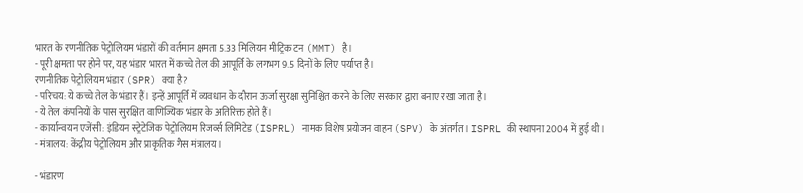भारत के रणनीतिक पेट्रोलियम भंडारों की वर्तमान क्षमता 5.33 मिलियन मीट्रिक टन (MMT) है।
- पूरी क्षमता पर होने पर, यह भंडार भारत में कच्चे तेल की आपूर्ति के लगभग 9.5 दिनों के लिए पर्याप्त है।
रणनीतिक पेट्रोलियम भंडार (SPR) क्या है?
- परिचय: ये कच्चे तेल के भंडार हैं। इन्हें आपूर्ति में व्यवधान के दौरान ऊर्जा सुरक्षा सुनिश्चित करने के लिए सरकार द्वारा बनाए रखा जाता है।
- ये तेल कंपनियों के पास सुरक्षित वाणिज्यिक भंडार के अतिरिक्त होते हैं।
- कार्यान्वयन एजेंसी: इंडियन स्ट्रेटेजिक पेट्रोलियम रिजर्व्स लिमिटेड (ISPRL) नामक विशेष प्रयोजन वाहन (SPV) के अंतर्गत। ISPRL की स्थापना 2004 में हुई थी।
- मंत्रालय: केंद्रीय पेट्रोलियम और प्राकृतिक गैस मंत्रालय।

- भंडारण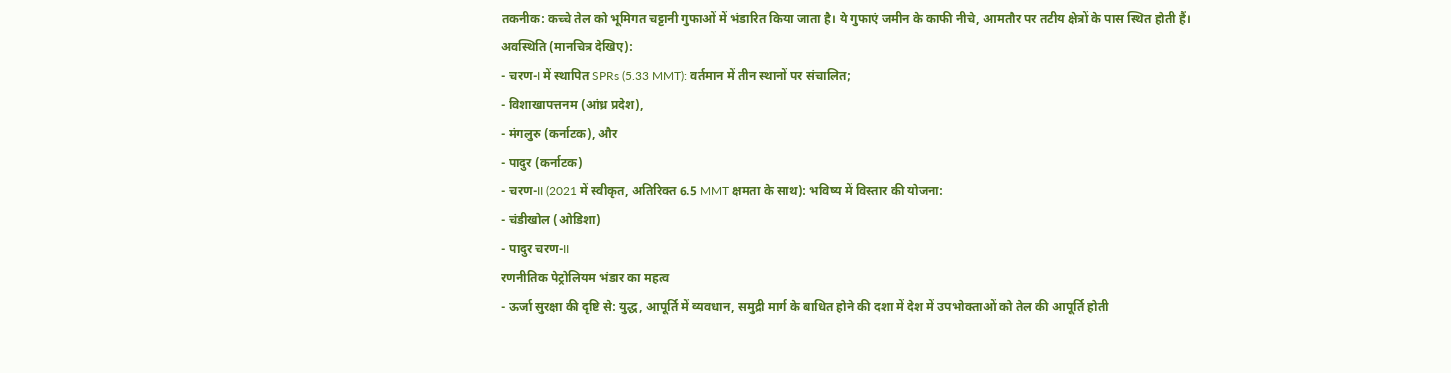तकनीक: कच्चे तेल को भूमिगत चट्टानी गुफाओं में भंडारित किया जाता है। ये गुफाएं जमीन के काफी नीचे, आमतौर पर तटीय क्षेत्रों के पास स्थित होती हैं।
अवस्थिति (मानचित्र देखिए):
- चरण-I में स्थापित SPRs (5.33 MMT): वर्तमान में तीन स्थानों पर संचालित;
- विशाखापत्तनम (आंध्र प्रदेश),
- मंगलुरु (कर्नाटक), और
- पादुर (कर्नाटक)
- चरण-II (2021 में स्वीकृत, अतिरिक्त 6.5 MMT क्षमता के साथ): भविष्य में विस्तार की योजना:
- चंडीखोल (ओडिशा)
- पादुर चरण-II
रणनीतिक पेट्रोलियम भंडार का महत्व
- ऊर्जा सुरक्षा की दृष्टि से: युद्ध, आपूर्ति में व्यवधान, समुद्री मार्ग के बाधित होने की दशा में देश में उपभोक्ताओं को तेल की आपूर्ति होती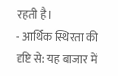रहती है।
- आर्थिक स्थिरता की दृष्टि से: यह बाजार में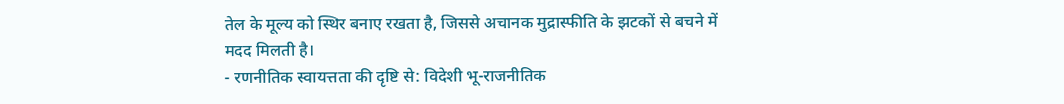तेल के मूल्य को स्थिर बनाए रखता है, जिससे अचानक मुद्रास्फीति के झटकों से बचने में मदद मिलती है।
- रणनीतिक स्वायत्तता की दृष्टि से: विदेशी भू-राजनीतिक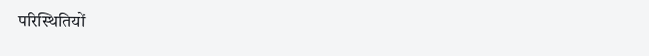परिस्थितियों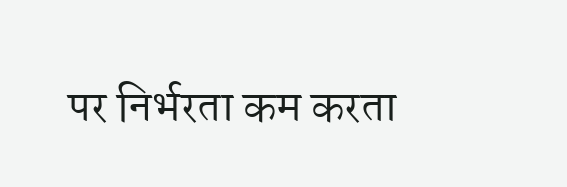पर निर्भरता कम करता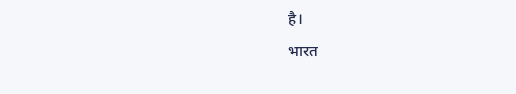है।
भारत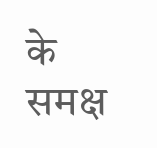के समक्ष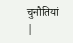चुनौतियां
|